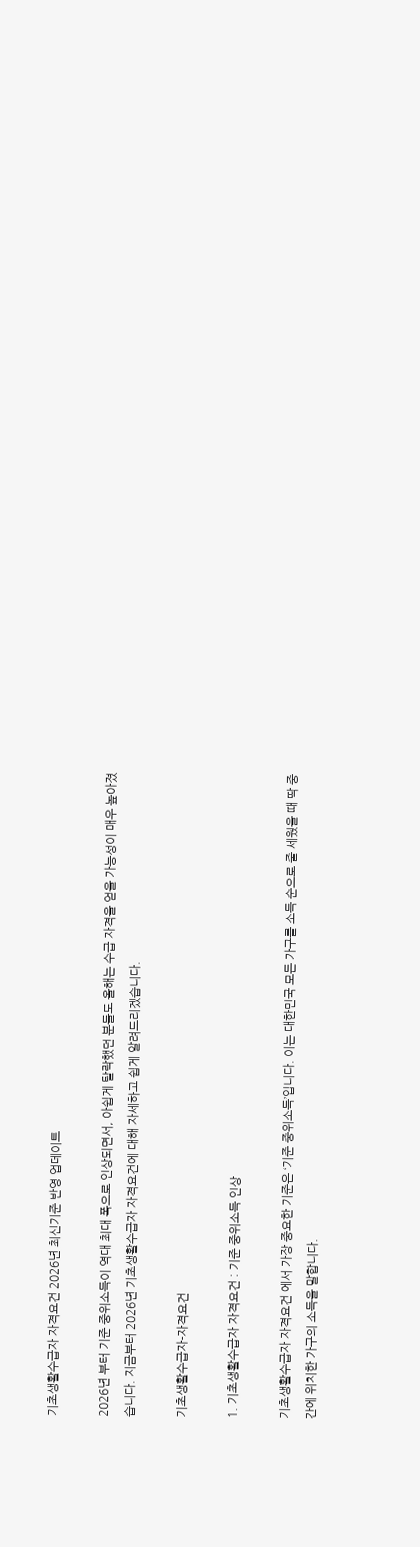기초생활수급자 자격요건 2026년 최신기준 반영 업데이트

2026년 부터 기준 중위소득이 역대 최대 폭으로 인상되면서, 아쉽게 탈락했던 분들도 올해는 수급 자격을 얻을 가능성이 매우 높아졌습니다. 지금부터 2026년 기초생활수급자 자격요건에 대해 자세하고 쉽게 알려드리겠습니다.

기초생활수급자-자격요건

1. 기초생활수급자 자격요건 : 기준 중위소득 인상

기초생활수급자 자격요건 에서 가장 중요한 기준은 ‘기준 중위소득’입니다. 이는 대한민국 모든 가구를 소득 순으로 줄 세웠을 때 딱 중간에 위치한 가구의 소득을 말합니다.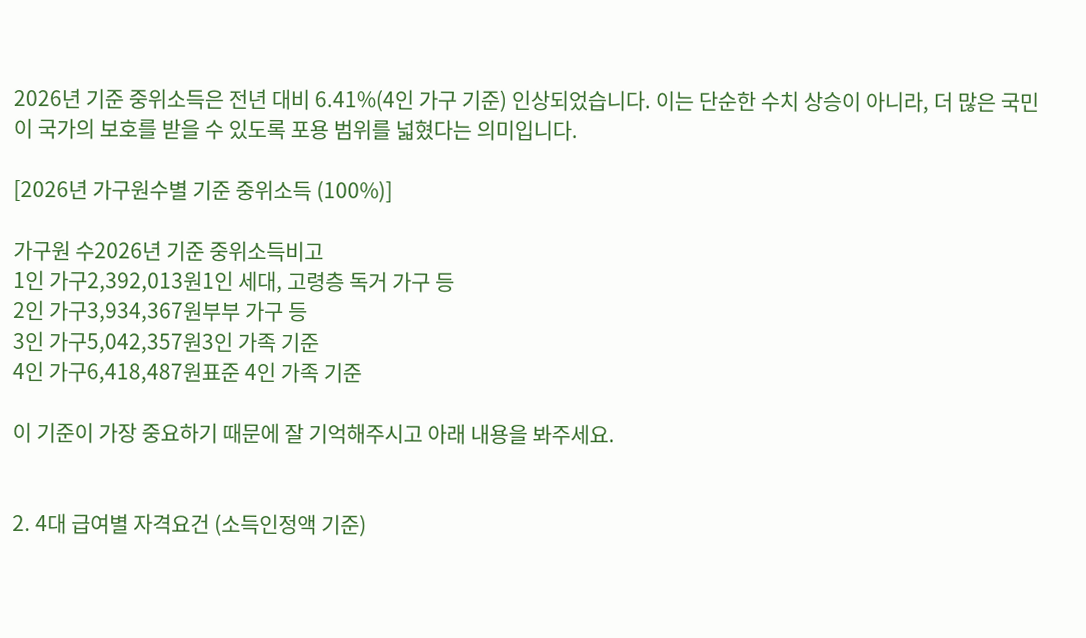2026년 기준 중위소득은 전년 대비 6.41%(4인 가구 기준) 인상되었습니다. 이는 단순한 수치 상승이 아니라, 더 많은 국민이 국가의 보호를 받을 수 있도록 포용 범위를 넓혔다는 의미입니다.

[2026년 가구원수별 기준 중위소득 (100%)]

가구원 수2026년 기준 중위소득비고
1인 가구2,392,013원1인 세대, 고령층 독거 가구 등
2인 가구3,934,367원부부 가구 등
3인 가구5,042,357원3인 가족 기준
4인 가구6,418,487원표준 4인 가족 기준

이 기준이 가장 중요하기 때문에 잘 기억해주시고 아래 내용을 봐주세요.


2. 4대 급여별 자격요건 (소득인정액 기준)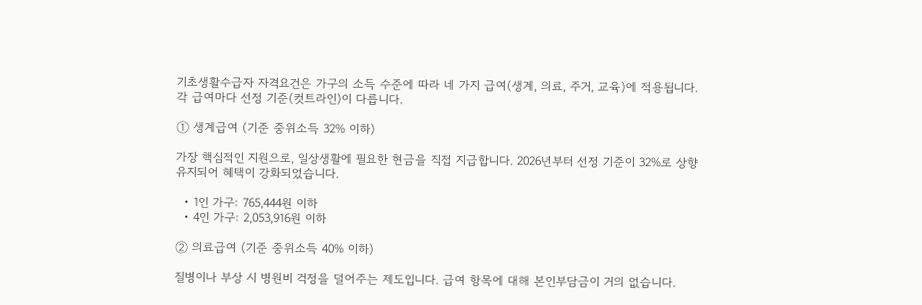기초생활수급자 자격요건은 가구의 소득 수준에 따라 네 가지 급여(생계, 의료, 주거, 교육)에 적용됩니다. 각 급여마다 선정 기준(컷트라인)이 다릅니다.

① 생계급여 (기준 중위소득 32% 이하)

가장 핵심적인 지원으로, 일상생활에 필요한 현금을 직접 지급합니다. 2026년부터 선정 기준이 32%로 상향 유지되어 혜택이 강화되었습니다.

  • 1인 가구: 765,444원 이하
  • 4인 가구: 2,053,916원 이하

② 의료급여 (기준 중위소득 40% 이하)

질병이나 부상 시 병원비 걱정을 덜어주는 제도입니다. 급여 항목에 대해 본인부담금이 거의 없습니다.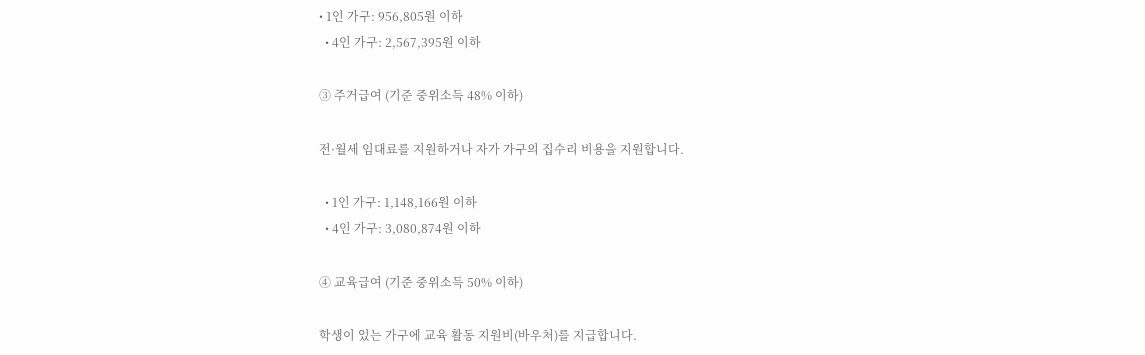• 1인 가구: 956,805원 이하
  • 4인 가구: 2,567,395원 이하

③ 주거급여 (기준 중위소득 48% 이하)

전·월세 임대료를 지원하거나 자가 가구의 집수리 비용을 지원합니다.

  • 1인 가구: 1,148,166원 이하
  • 4인 가구: 3,080,874원 이하

④ 교육급여 (기준 중위소득 50% 이하)

학생이 있는 가구에 교육 활동 지원비(바우처)를 지급합니다.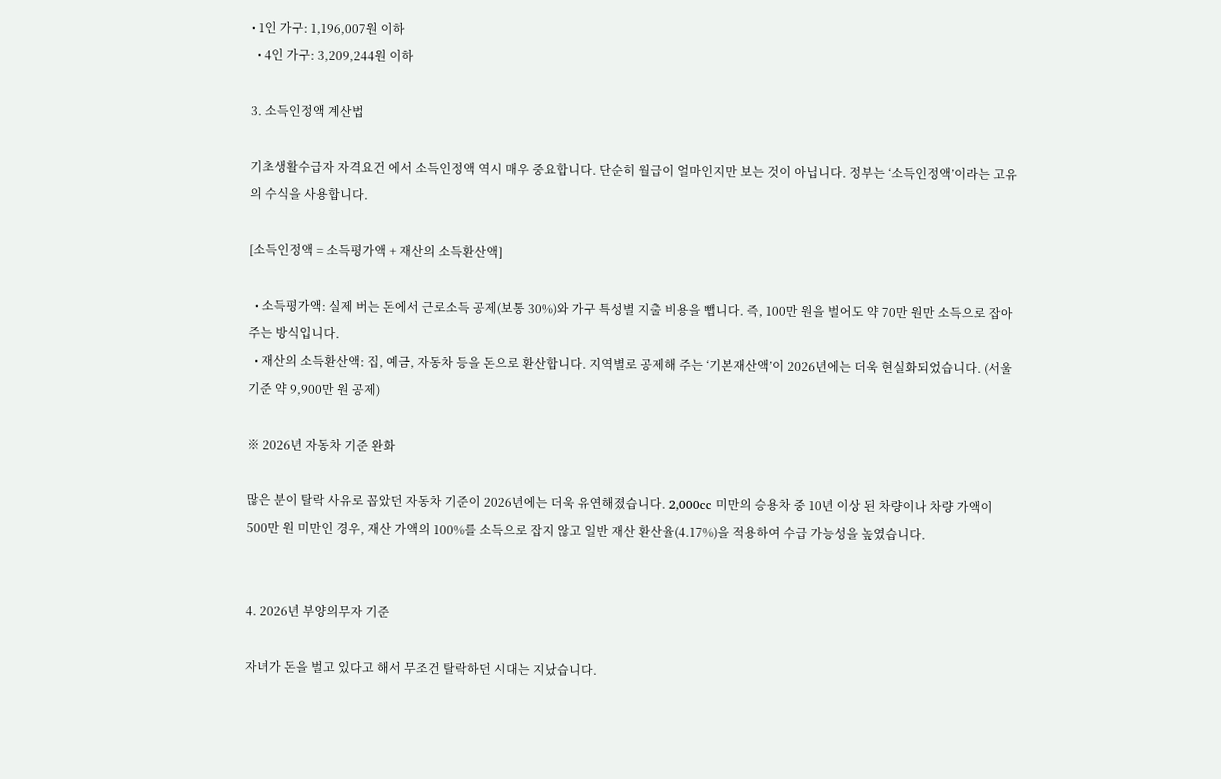• 1인 가구: 1,196,007원 이하
  • 4인 가구: 3,209,244원 이하

3. 소득인정액 계산법

기초생활수급자 자격요건 에서 소득인정액 역시 매우 중요합니다. 단순히 월급이 얼마인지만 보는 것이 아닙니다. 정부는 ‘소득인정액’이라는 고유의 수식을 사용합니다.

[소득인정액 = 소득평가액 + 재산의 소득환산액]

  • 소득평가액: 실제 버는 돈에서 근로소득 공제(보통 30%)와 가구 특성별 지출 비용을 뺍니다. 즉, 100만 원을 벌어도 약 70만 원만 소득으로 잡아주는 방식입니다.
  • 재산의 소득환산액: 집, 예금, 자동차 등을 돈으로 환산합니다. 지역별로 공제해 주는 ‘기본재산액’이 2026년에는 더욱 현실화되었습니다. (서울 기준 약 9,900만 원 공제)

※ 2026년 자동차 기준 완화

많은 분이 탈락 사유로 꼽았던 자동차 기준이 2026년에는 더욱 유연해졌습니다. 2,000cc 미만의 승용차 중 10년 이상 된 차량이나 차량 가액이 500만 원 미만인 경우, 재산 가액의 100%를 소득으로 잡지 않고 일반 재산 환산율(4.17%)을 적용하여 수급 가능성을 높였습니다.


4. 2026년 부양의무자 기준

자녀가 돈을 벌고 있다고 해서 무조건 탈락하던 시대는 지났습니다.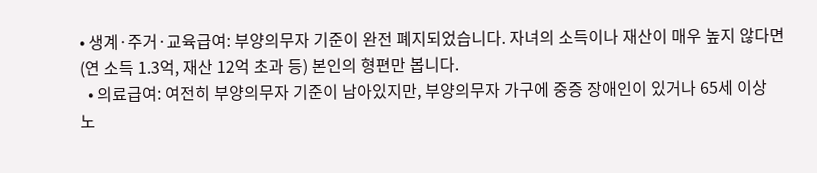• 생계·주거·교육급여: 부양의무자 기준이 완전 폐지되었습니다. 자녀의 소득이나 재산이 매우 높지 않다면(연 소득 1.3억, 재산 12억 초과 등) 본인의 형편만 봅니다.
  • 의료급여: 여전히 부양의무자 기준이 남아있지만, 부양의무자 가구에 중증 장애인이 있거나 65세 이상 노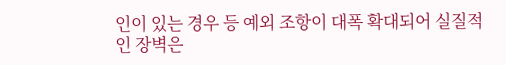인이 있는 경우 등 예외 조항이 대폭 확대되어 실질적인 장벽은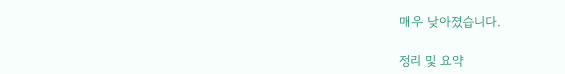매우 낮아졌습니다.

정리 및 요약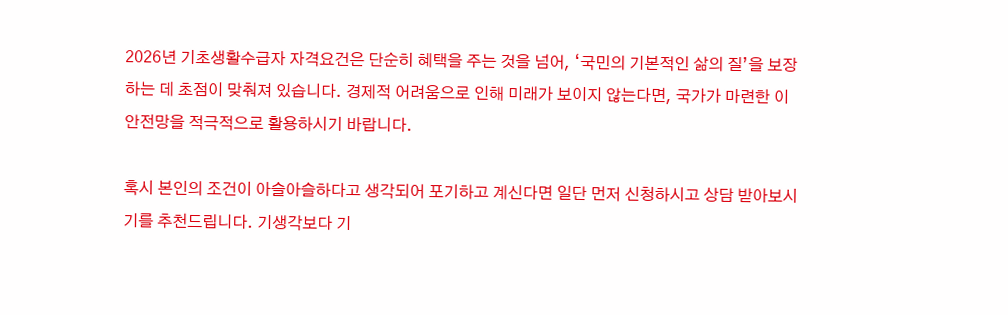2026년 기초생활수급자 자격요건은 단순히 혜택을 주는 것을 넘어, ‘국민의 기본적인 삶의 질’을 보장하는 데 초점이 맞춰져 있습니다. 경제적 어려움으로 인해 미래가 보이지 않는다면, 국가가 마련한 이 안전망을 적극적으로 활용하시기 바랍니다.

혹시 본인의 조건이 아슬아슬하다고 생각되어 포기하고 계신다면 일단 먼저 신청하시고 상담 받아보시기를 추천드립니다. 기생각보다 기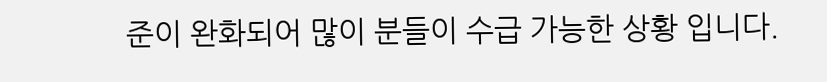준이 완화되어 많이 분들이 수급 가능한 상황 입니다.